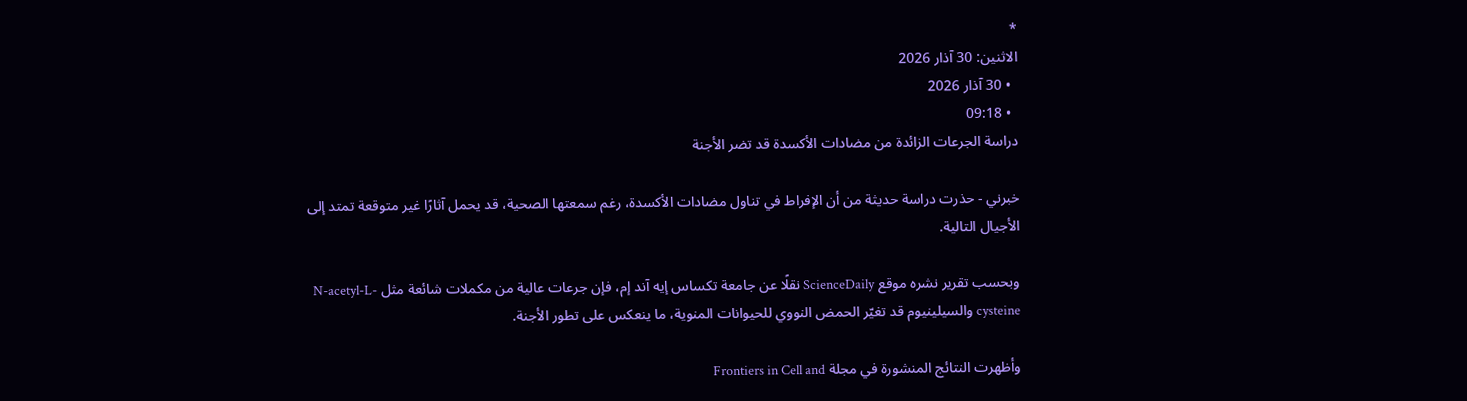*
الاثنين: 30 آذار 2026
  • 30 آذار 2026
  • 09:18
دراسة الجرعات الزائدة من مضادات الأكسدة قد تضر الأجنة

خبرني - حذرت دراسة حديثة من أن الإفراط في تناول مضادات الأكسدة، رغم سمعتها الصحية، قد يحمل آثارًا غير متوقعة تمتد إلى الأجيال التالية.

وبحسب تقرير نشره موقع ScienceDaily نقلًا عن جامعة تكساس إيه آند إم، فإن جرعات عالية من مكملات شائعة مثل N-acetyl-L-cysteine والسيلينيوم قد تغيّر الحمض النووي للحيوانات المنوية، ما ينعكس على تطور الأجنة.

وأظهرت النتائج المنشورة في مجلة Frontiers in Cell and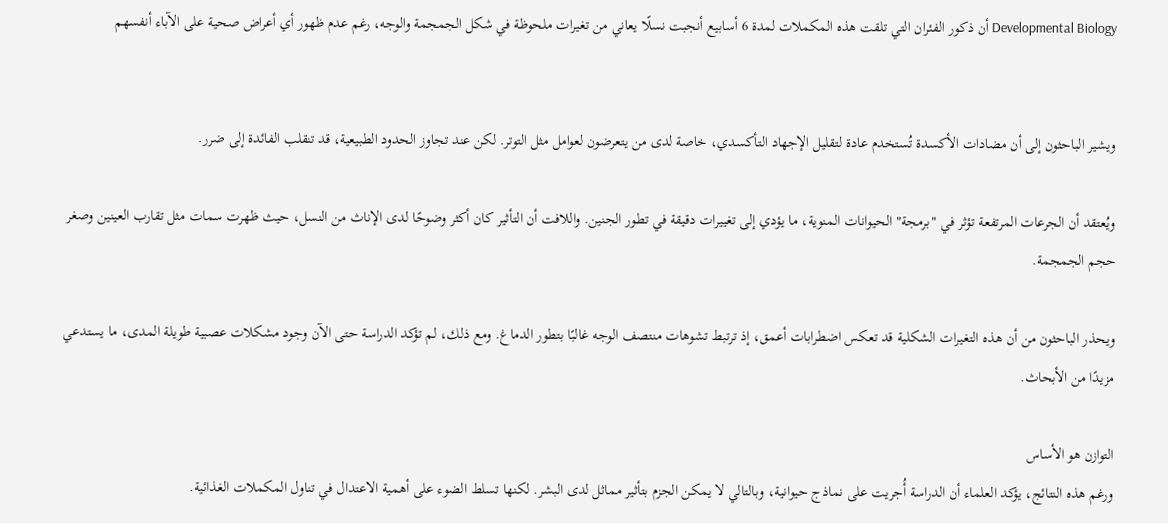Developmental Biology أن ذكور الفئران التي تلقت هذه المكملات لمدة 6 أسابيع أنجبت نسلًا يعاني من تغيرات ملحوظة في شكل الجمجمة والوجه، رغم عدم ظهور أي أعراض صحية على الآباء أنفسهم


ويشير الباحثون إلى أن مضادات الأكسدة تُستخدم عادة لتقليل الإجهاد التأكسدي، خاصة لدى من يتعرضون لعوامل مثل التوتر. لكن عند تجاوز الحدود الطبيعية، قد تنقلب الفائدة إلى ضرر.

ويُعتقد أن الجرعات المرتفعة تؤثر في "برمجة" الحيوانات المنوية، ما يؤدي إلى تغييرات دقيقة في تطور الجنين. واللافت أن التأثير كان أكثر وضوحًا لدى الإناث من النسل، حيث ظهرت سمات مثل تقارب العينين وصغر حجم الجمجمة.

ويحذر الباحثون من أن هذه التغيرات الشكلية قد تعكس اضطرابات أعمق، إذ ترتبط تشوهات منتصف الوجه غالبًا بتطور الدماغ. ومع ذلك، لم تؤكد الدراسة حتى الآن وجود مشكلات عصبية طويلة المدى، ما يستدعي مزيدًا من الأبحاث.

التوازن هو الأساس
ورغم هذه النتائج، يؤكد العلماء أن الدراسة أُجريت على نماذج حيوانية، وبالتالي لا يمكن الجزم بتأثير مماثل لدى البشر. لكنها تسلط الضوء على أهمية الاعتدال في تناول المكملات الغذائية.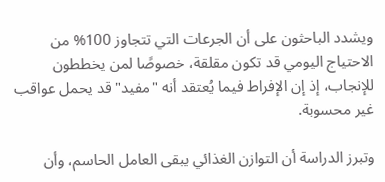ويشدد الباحثون على أن الجرعات التي تتجاوز 100% من الاحتياج اليومي قد تكون مقلقة، خصوصًا لمن يخططون للإنجاب، إذ إن الإفراط فيما يُعتقد أنه "مفيد" قد يحمل عواقب غير محسوبة.

وتبرز الدراسة أن التوازن الغذائي يبقى العامل الحاسم، وأن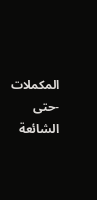المكملات -حتى الشائعة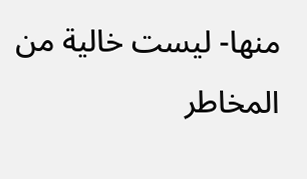منها- ليست خالية من المخاطر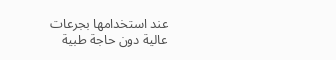عند استخدامها بجرعات عالية دون حاجة طبية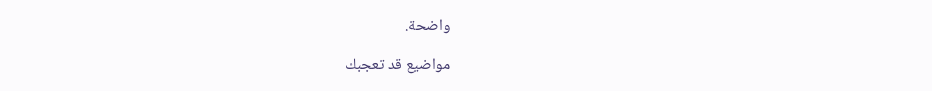واضحة.

مواضيع قد تعجبك